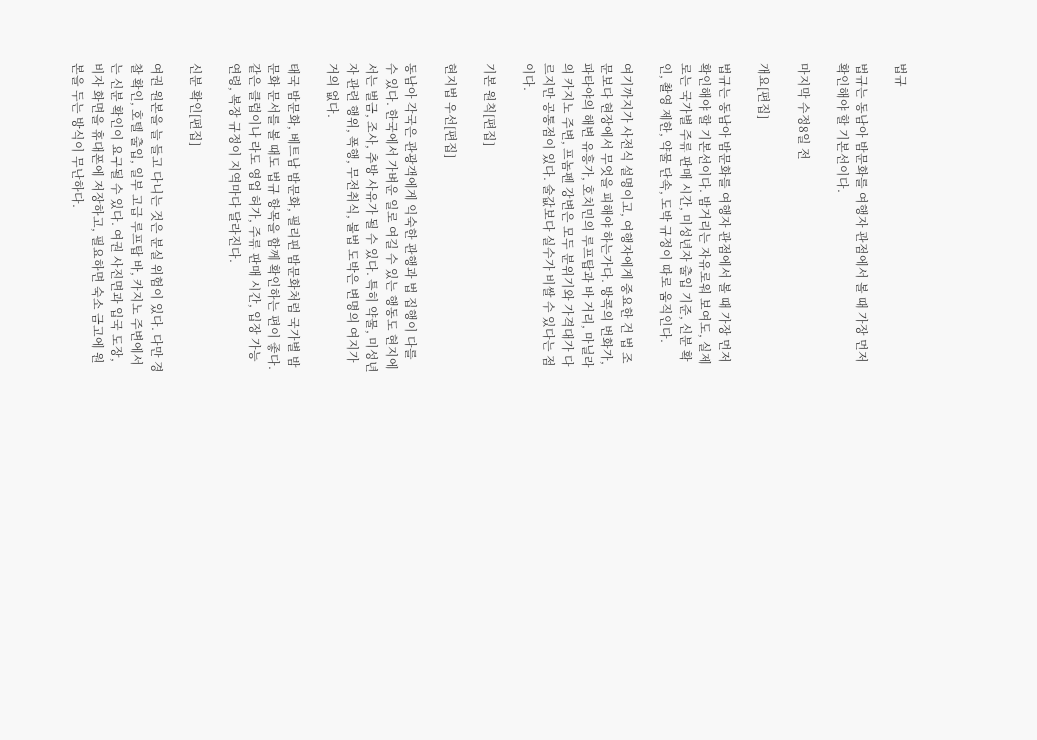법규

법규는 동남아 밤문화를 여행자 관점에서 볼 때 가장 먼저 확인해야 할 기본선이다.

마지막 수정8일 전

개요[편집]

법규는 동남아 밤문화를 여행자 관점에서 볼 때 가장 먼저 확인해야 할 기본선이다. 밤거리는 자유로워 보여도, 실제로는 국가별 주류 판매 시간, 미성년자 출입 기준, 신분 확인, 촬영 제한, 약물 단속, 도박 규정이 따로 움직인다.

여기까지가 사전식 설명이고, 여행자에게 중요한 건 법 조문보다 현장에서 무엇을 피해야 하는가다. 방콕의 번화가, 파타야의 해변 유흥가, 호치민의 루프탑과 바 거리, 마닐라의 카지노 주변, 프놈펜 강변은 모두 분위기와 가격대가 다르지만 공통점이 있다. 술값보다 실수가 비쌀 수 있다는 점이다.

기본 원칙[편집]

현지법 우선[편집]

동남아 각국은 관광객에게 익숙한 관행과 법 집행이 다를 수 있다. 한국에서 가벼운 일로 여길 수 있는 행동도 현지에서는 벌금, 조사, 추방 사유가 될 수 있다. 특히 약물, 미성년자 관련 행위, 폭행, 무전취식, 불법 도박은 변명의 여지가 거의 없다.

태국 밤문화, 베트남 밤문화, 필리핀 밤문화처럼 국가별 밤문화 문서를 볼 때도 법규 항목을 함께 확인하는 편이 좋다. 같은 클럽이나 라도 영업 허가, 주류 판매 시간, 입장 가능 연령, 복장 규정이 지역마다 달라진다.

신분 확인[편집]

여권 원본을 늘 들고 다니는 것은 분실 위험이 있다. 다만 경찰 확인, 호텔 출입, 일부 고급 루프탑 바, 카지노 주변에서는 신분 확인이 요구될 수 있다. 여권 사진면과 입국 도장, 비자 화면을 휴대폰에 저장하고, 필요하면 숙소 금고에 원본을 두는 방식이 무난하다.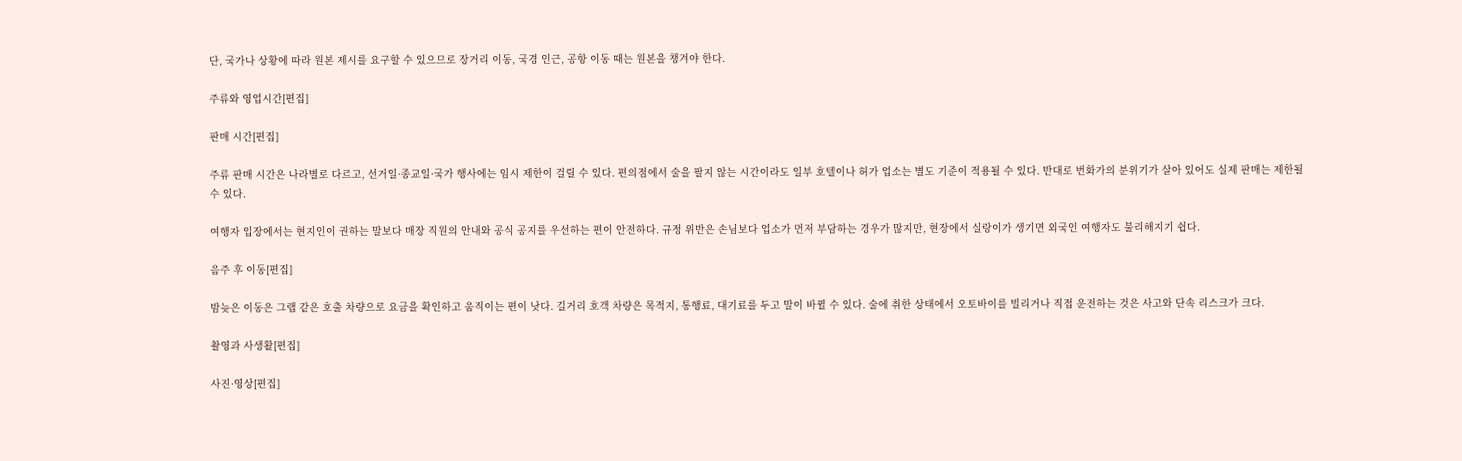단, 국가나 상황에 따라 원본 제시를 요구할 수 있으므로 장거리 이동, 국경 인근, 공항 이동 때는 원본을 챙겨야 한다.

주류와 영업시간[편집]

판매 시간[편집]

주류 판매 시간은 나라별로 다르고, 선거일·종교일·국가 행사에는 임시 제한이 걸릴 수 있다. 편의점에서 술을 팔지 않는 시간이라도 일부 호텔이나 허가 업소는 별도 기준이 적용될 수 있다. 반대로 번화가의 분위기가 살아 있어도 실제 판매는 제한될 수 있다.

여행자 입장에서는 현지인이 권하는 말보다 매장 직원의 안내와 공식 공지를 우선하는 편이 안전하다. 규정 위반은 손님보다 업소가 먼저 부담하는 경우가 많지만, 현장에서 실랑이가 생기면 외국인 여행자도 불리해지기 쉽다.

음주 후 이동[편집]

밤늦은 이동은 그랩 같은 호출 차량으로 요금을 확인하고 움직이는 편이 낫다. 길거리 호객 차량은 목적지, 통행료, 대기료를 두고 말이 바뀔 수 있다. 술에 취한 상태에서 오토바이를 빌리거나 직접 운전하는 것은 사고와 단속 리스크가 크다.

촬영과 사생활[편집]

사진·영상[편집]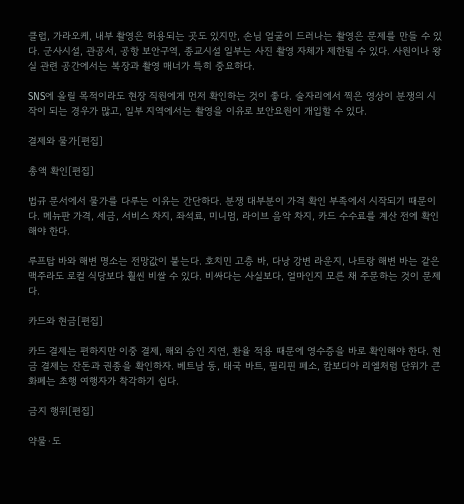클럽, 가라오케, 내부 촬영은 허용되는 곳도 있지만, 손님 얼굴이 드러나는 촬영은 문제를 만들 수 있다. 군사시설, 관공서, 공항 보안구역, 종교시설 일부는 사진 촬영 자체가 제한될 수 있다. 사원이나 왕실 관련 공간에서는 복장과 촬영 매너가 특히 중요하다.

SNS에 올릴 목적이라도 현장 직원에게 먼저 확인하는 것이 좋다. 술자리에서 찍은 영상이 분쟁의 시작이 되는 경우가 많고, 일부 지역에서는 촬영을 이유로 보안요원이 개입할 수 있다.

결제와 물가[편집]

총액 확인[편집]

법규 문서에서 물가를 다루는 이유는 간단하다. 분쟁 대부분이 가격 확인 부족에서 시작되기 때문이다. 메뉴판 가격, 세금, 서비스 차지, 좌석료, 미니멈, 라이브 음악 차지, 카드 수수료를 계산 전에 확인해야 한다.

루프탑 바와 해변 명소는 전망값이 붙는다. 호치민 고층 바, 다낭 강변 라운지, 나트랑 해변 바는 같은 맥주라도 로컬 식당보다 훨씬 비쌀 수 있다. 비싸다는 사실보다, 얼마인지 모른 채 주문하는 것이 문제다.

카드와 현금[편집]

카드 결제는 편하지만 이중 결제, 해외 승인 지연, 환율 적용 때문에 영수증을 바로 확인해야 한다. 현금 결제는 잔돈과 권종을 확인하자. 베트남 동, 태국 바트, 필리핀 페소, 캄보디아 리엘처럼 단위가 큰 화폐는 초행 여행자가 착각하기 쉽다.

금지 행위[편집]

약물·도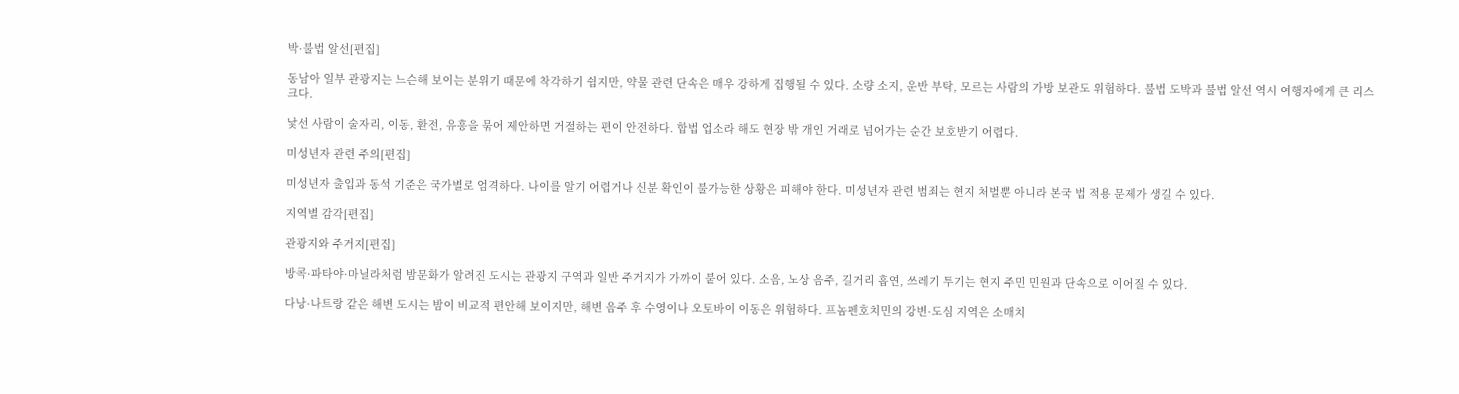박·불법 알선[편집]

동남아 일부 관광지는 느슨해 보이는 분위기 때문에 착각하기 쉽지만, 약물 관련 단속은 매우 강하게 집행될 수 있다. 소량 소지, 운반 부탁, 모르는 사람의 가방 보관도 위험하다. 불법 도박과 불법 알선 역시 여행자에게 큰 리스크다.

낯선 사람이 술자리, 이동, 환전, 유흥을 묶어 제안하면 거절하는 편이 안전하다. 합법 업소라 해도 현장 밖 개인 거래로 넘어가는 순간 보호받기 어렵다.

미성년자 관련 주의[편집]

미성년자 출입과 동석 기준은 국가별로 엄격하다. 나이를 알기 어렵거나 신분 확인이 불가능한 상황은 피해야 한다. 미성년자 관련 범죄는 현지 처벌뿐 아니라 본국 법 적용 문제가 생길 수 있다.

지역별 감각[편집]

관광지와 주거지[편집]

방콕·파타야·마닐라처럼 밤문화가 알려진 도시는 관광지 구역과 일반 주거지가 가까이 붙어 있다. 소음, 노상 음주, 길거리 흡연, 쓰레기 투기는 현지 주민 민원과 단속으로 이어질 수 있다.

다낭·나트랑 같은 해변 도시는 밤이 비교적 편안해 보이지만, 해변 음주 후 수영이나 오토바이 이동은 위험하다. 프놈펜호치민의 강변·도심 지역은 소매치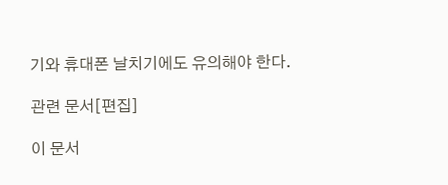기와 휴대폰 날치기에도 유의해야 한다.

관련 문서[편집]

이 문서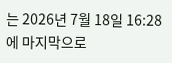는 2026년 7월 18일 16:28에 마지막으로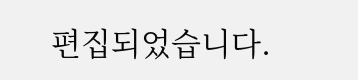편집되었습니다.